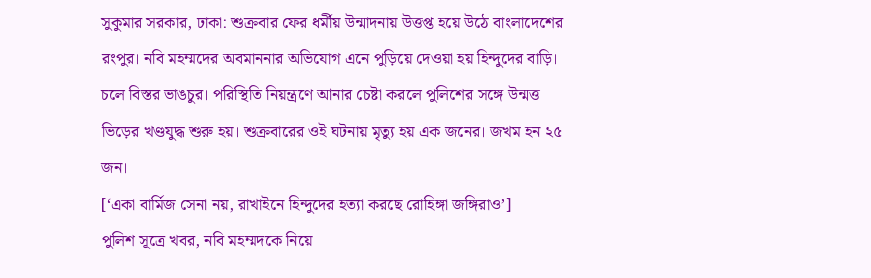সুকুমার সরকার, ঢাকা: শুক্রবার ফের ধর্মীয় উন্মাদনায় উত্তপ্ত হয়ে উঠে বাংলাদেশের রংপুর। নবি মহম্মদের অবমাননার অভিযোগ এনে পুড়িয়ে দেওয়া হয় হিন্দুদের বাড়ি। চলে বিস্তর ভাঙচুর। পরিস্থিতি নিয়ন্ত্রণে আনার চেষ্টা করলে পুলিশের সঙ্গে উন্মত্ত ভিড়ের খণ্ডযুদ্ধ শুরু হয়। শুক্রবারের ওই ঘটনায় মৃত্যু হয় এক জনের। জখম হন ২৫ জন।
[‘একা বার্মিজ সেনা নয়, রাখাইনে হিন্দুদের হত্যা করছে রোহিঙ্গা জঙ্গিরাও’]
পুলিশ সূত্রে খবর, নবি মহম্মদকে নিয়ে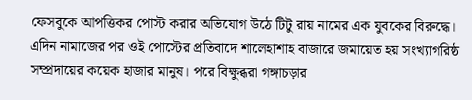ফেসবুকে আপত্তিকর পোস্ট করার অভিযোগ উঠে টিটু রায় নামের এক যুবকের বিরুদ্ধে। এদিন নামাজের পর ওই পোস্টের প্রতিবাদে শালেহাশাহ বাজারে জমায়েত হয় সংখ্যাগরিষ্ঠ সম্প্রদায়ের কয়েক হাজার মানুষ। পরে বিক্ষুব্ধরা গঙ্গাচড়ার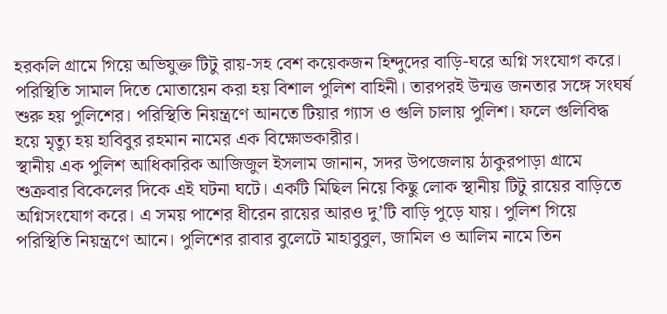হরকলি গ্রামে গিয়ে অভিযুক্ত টিটু রায়-সহ বেশ কয়েকজন হিন্দুদের বাড়ি-ঘরে অগ্নি সংযোগ করে। পরিস্থিতি সামাল দিতে মোতায়েন করা হয় বিশাল পুলিশ বাহিনী। তারপরই উন্মত্ত জনতার সঙ্গে সংঘর্ষ শুরু হয় পুলিশের। পরিস্থিতি নিয়ন্ত্রণে আনতে টিয়ার গ্যাস ও গুলি চালায় পুলিশ। ফলে গুলিবিদ্ধ হয়ে মৃত্যু হয় হাবিবুর রহমান নামের এক বিক্ষোভকারীর।
স্থানীয় এক পুলিশ আধিকারিক আজিজুল ইসলাম জানান, সদর উপজেলায় ঠাকুরপাড়া গ্রামে শুক্রবার বিকেলের দিকে এই ঘটনা ঘটে। একটি মিছিল নিয়ে কিছু লোক স্থানীয় টিটু রায়ের বাড়িতে অগ্নিসংযোগ করে। এ সময় পাশের ধীরেন রায়ের আরও দু’টি বাড়ি পুড়ে যায়। পুলিশ গিয়ে পরিস্থিতি নিয়ন্ত্রণে আনে। পুলিশের রাবার বুলেটে মাহাবুবুল, জামিল ও আলিম নামে তিন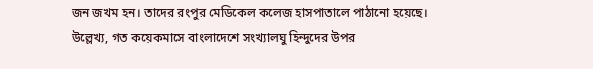জন জখম হন। তাদের রংপুর মেডিকেল কলেজ হাসপাতালে পাঠানো হয়েছে।
উল্লেখ্য, গত কয়েকমাসে বাংলাদেশে সংখ্যালঘু হিন্দুদের উপর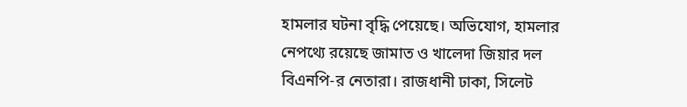হামলার ঘটনা বৃদ্ধি পেয়েছে। অভিযোগ, হামলার নেপথ্যে রয়েছে জামাত ও খালেদা জিয়ার দল বিএনপি-র নেতারা। রাজধানী ঢাকা, সিলেট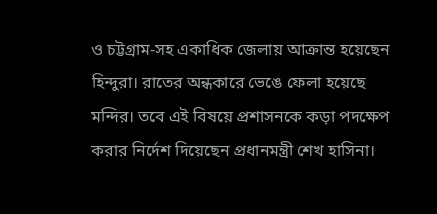ও চট্টগ্রাম-সহ একাধিক জেলায় আক্রান্ত হয়েছেন হিন্দুরা। রাতের অন্ধকারে ভেঙে ফেলা হয়েছে মন্দির। তবে এই বিষয়ে প্রশাসনকে কড়া পদক্ষেপ করার নির্দেশ দিয়েছেন প্রধানমন্ত্রী শেখ হাসিনা।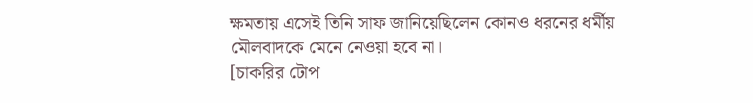ক্ষমতায় এসেই তিনি সাফ জানিয়েছিলেন কোনও ধরনের ধর্মীয় মৌলবাদকে মেনে নেওয়া হবে না।
[চাকরির টোপ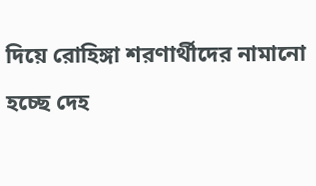দিয়ে রোহিঙ্গা শরণার্থীদের নামানো হচ্ছে দেহ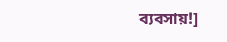ব্যবসায়!]